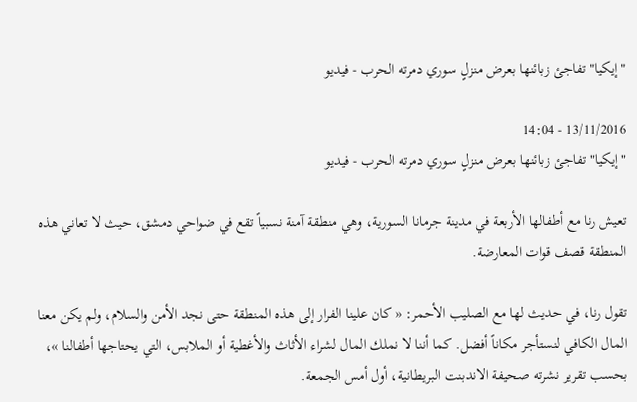"إيكيا" تفاجئ زبائنها بعرض منزلٍ سوري دمرته الحرب - فيديو

13/11/2016 - 14:04
"إيكيا" تفاجئ زبائنها بعرض منزلٍ سوري دمرته الحرب - فيديو

تعيش رنا مع أطفالها الأربعة في مدينة جرمانا السورية، وهي منطقة آمنة نسبياً تقع في ضواحي دمشق، حيث لا تعاني هذه المنطقة قصف قوات المعارضة.

تقول رنا، في حديث لها مع الصليب الأحمر: « كان علينا الفرار إلى هذه المنطقة حتى نجد الأمن والسلام، ولم يكن معنا المال الكافي لنستأجر مكاناً أفضل. كما أننا لا نملك المال لشراء الأثاث والأغطية أو الملابس، التي يحتاجها أطفالنا »، بحسب تقرير نشرته صحيفة الاندبنت البريطانية، أول أمس الجمعة.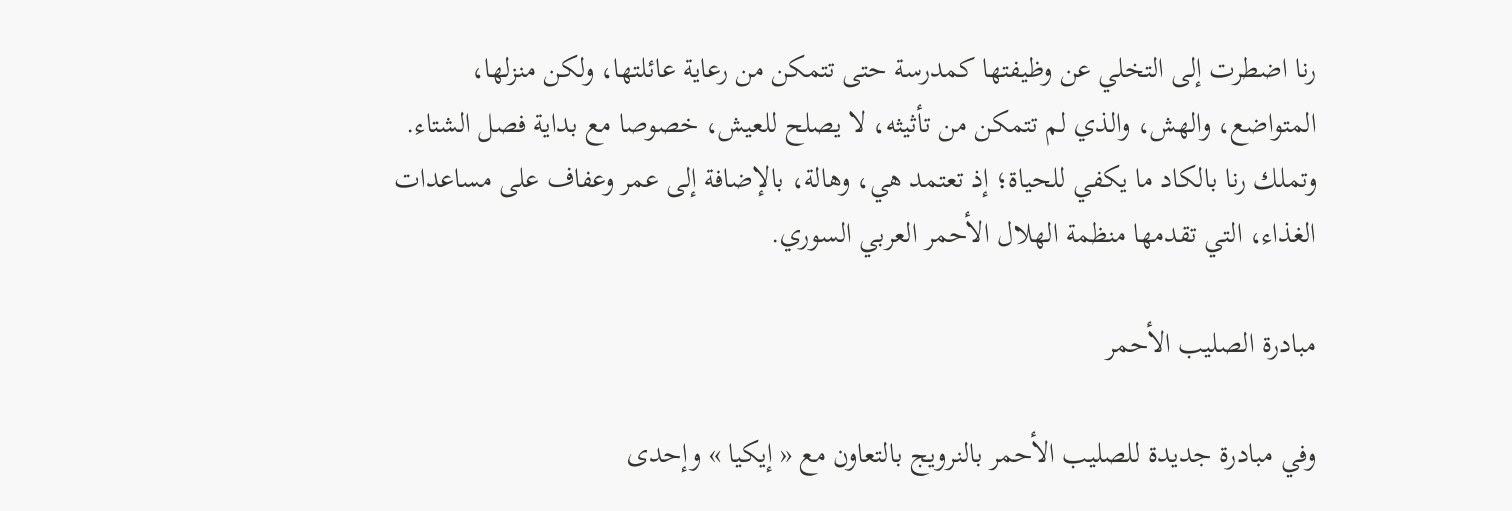رنا اضطرت إلى التخلي عن وظيفتها كمدرسة حتى تتمكن من رعاية عائلتها، ولكن منزلها، المتواضع، والهش، والذي لم تتمكن من تأثيثه، لا يصلح للعيش، خصوصا مع بداية فصل الشتاء. وتملك رنا بالكاد ما يكفي للحياة؛ إذ تعتمد هي، وهالة، بالإضافة إلى عمر وعفاف على مساعدات الغذاء، التي تقدمها منظمة الهلال الأحمر العربي السوري.

مبادرة الصليب الأحمر

وفي مبادرة جديدة للصليب الأحمر بالنرويج بالتعاون مع « إيكيا » وإحدى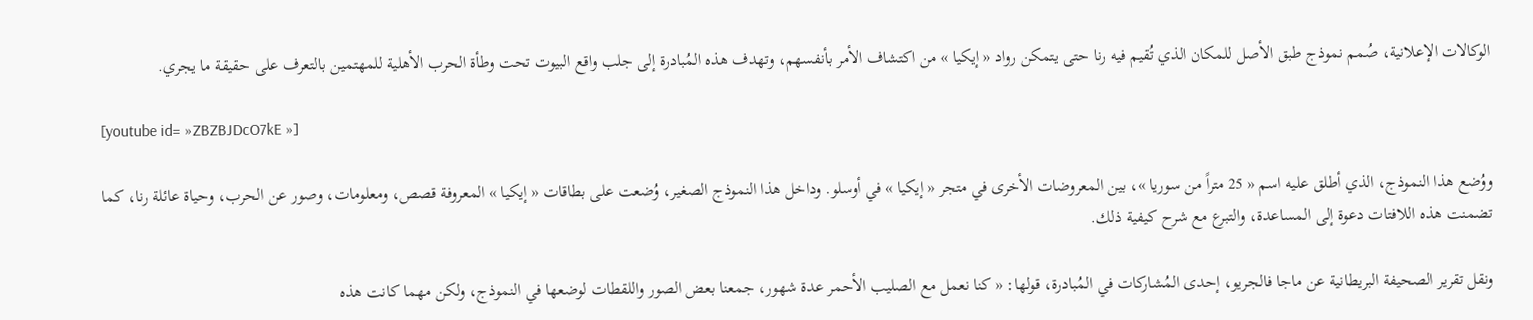الوكالات الإعلانية، صُمم نموذج طبق الأصل للمكان الذي تُقيم فيه رنا حتى يتمكن رواد « إيكيا » من اكتشاف الأمر بأنفسهم، وتهدف هذه المُبادرة إلى جلب واقع البيوت تحت وطأة الحرب الأهلية للمهتمين بالتعرف على حقيقة ما يجري.

[youtube id= »ZBZBJDcO7kE »]

ووُضع هذا النموذج، الذي أطلق عليه اسم « 25 متراً من سوريا »، بين المعروضات الأخرى في متجر « إيكيا » في أوسلو. وداخل هذا النموذج الصغير، وُضعت على بطاقات « إيكيا » المعروفة قصص، ومعلومات، وصور عن الحرب، وحياة عائلة رنا، كما تضمنت هذه اللافتات دعوة إلى المساعدة، والتبرع مع شرح كيفية ذلك.

ونقل تقرير الصحيفة البريطانية عن ماجا فالجريو، إحدى المُشاركات في المُبادرة، قولها: « كنا نعمل مع الصليب الأحمر عدة شهور، جمعنا بعض الصور واللقطات لوضعها في النموذج، ولكن مهما كانت هذه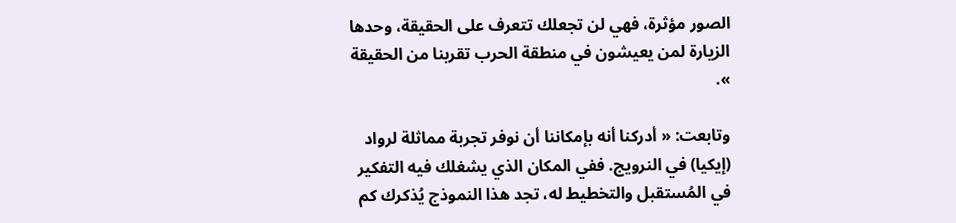الصور مؤثرة، فهي لن تجعلك تتعرف على الحقيقة، وحدها الزيارة لمن يعيشون في منطقة الحرب تقربنا من الحقيقة ».

وتابعت: « أدركنا أنه بإمكاننا أن نوفر تجربة مماثلة لرواد (إيكيا) في النرويج. ففي المكان الذي يشغلك فيه التفكير في المُستقبل والتخطيط له، تجد هذا النموذج يُذكرك كم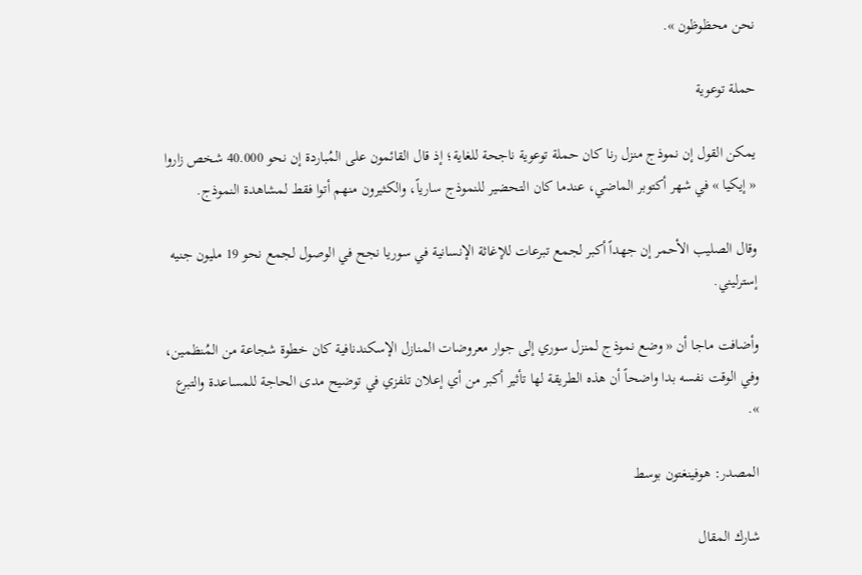نحن محظوظون ».

حملة توعوية

يمكن القول إن نموذج منزل رنا كان حملة توعوية ناجحة للغاية؛ إذ قال القائمون على المُباردة إن نحو 40.000 شخص زاروا « إيكيا » في شهر أكتوبر الماضي، عندما كان التحضير للنموذج سارياً، والكثيرون منهم أتوا فقط لمشاهدة النموذج.

وقال الصليب الأحمر إن جهداً أكبر لجمع تبرعات للإغاثة الإنسانية في سوريا نجح في الوصول لجمع نحو 19 مليون جنيه إسترليني.

وأضافت ماجا أن « وضع نموذج لمنزل سوري إلى جوار معروضات المنازل الإسكندنافية كان خطوة شجاعة من المُنظمين، وفي الوقت نفسه بدا واضحاً أن هذه الطريقة لها تأثير أكبر من أي إعلان تلفزي في توضيح مدى الحاجة للمساعدة والتبرع ».

المصدر: هوفينغتون بوسط

شارك المقال